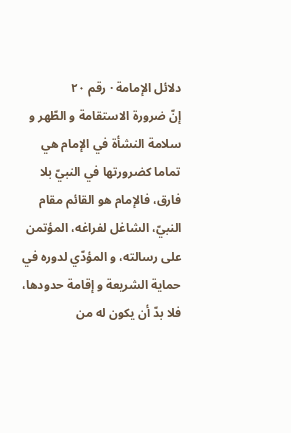دلائل الإمامة · رقم ٢٠
إنّ ضرورة الاستقامة و الطّهر و سلامة النشأة في الإمام هي تماما كضرورتها في النبيّ بلا فارق، فالإمام هو القائم مقام النبيّ، الشاغل لفراغه، المؤتمن على رسالته، و المؤدّي لدوره في حماية الشريعة و إقامة حدودها، فلا بدّ أن يكون له من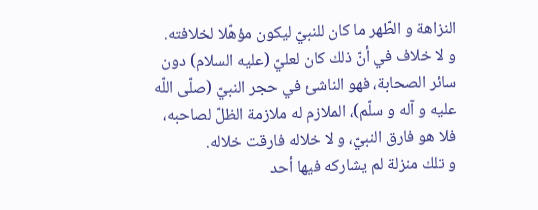النزاهة و الطّهر ما كان للنبيّ ليكون مؤهّلا لخلافته.
و لا خلاف في أنّ ذلك كان لعليّ (عليه السلام) دون سائر الصحابة، فهو الناشئ في حجر النبيّ (صلّى اللّه عليه و آله و سلّم)، الملازم له ملازمة الظلّ لصاحبه، فلا هو فارق النبيّ، و لا خلاله فارقت خلاله.
و تلك منزلة لم يشاركه فيها أحد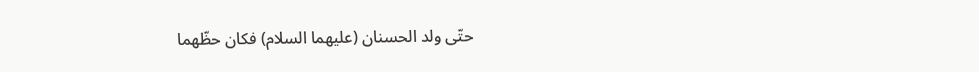حتّى ولد الحسنان (عليهما السلام) فكان حظّهما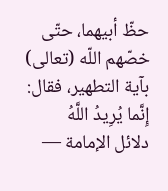حظّ أبيهما، حتّى خصّهم اللّه (تعالى) بآية التطهير، فقال: إِنَّما يُرِيدُ اللَّهُ
دلائل الإمامة —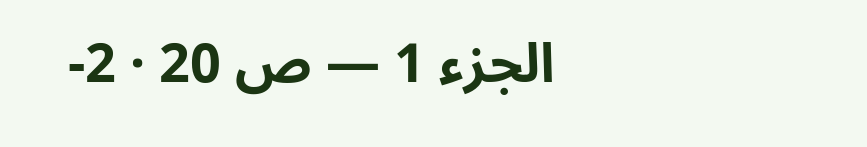الجزء 1 — ص 20 · 2-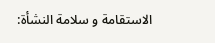الاستقامة و سلامة النشأة: